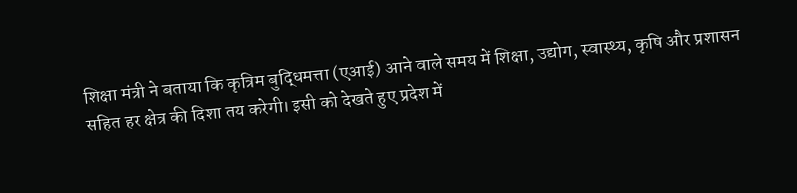शिक्षा मंत्री ने बताया कि कृत्रिम बुद्धिमत्ता (एआई) आने वाले समय में शिक्षा, उद्योग, स्वास्थ्य, कृषि और प्रशासन सहित हर क्षेत्र की दिशा तय करेगी। इसी को देखते हुए प्रदेश में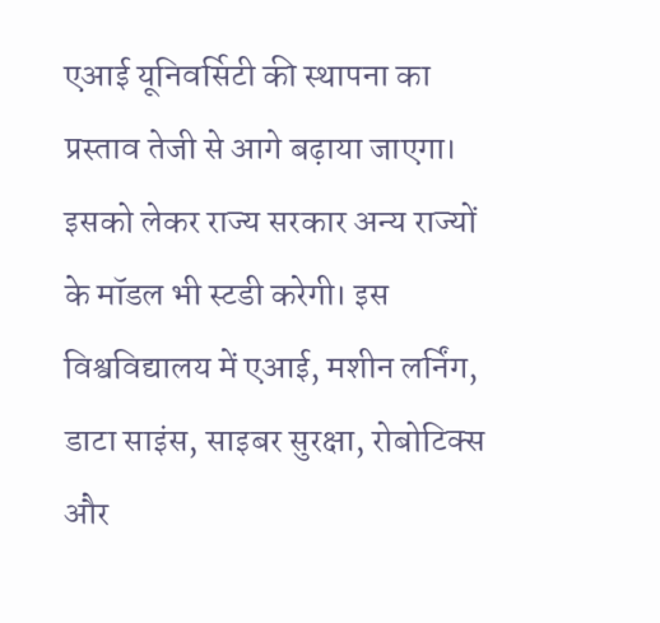एआई यूनिवर्सिटी की स्थापना का प्रस्ताव तेजी से आगे बढ़ाया जाएगा। इसको लेकर राज्य सरकार अन्य राज्यों के मॉडल भी स्टडी करेगी। इस विश्वविद्यालय में एआई, मशीन लर्निंग, डाटा साइंस, साइबर सुरक्षा, रोबोटिक्स और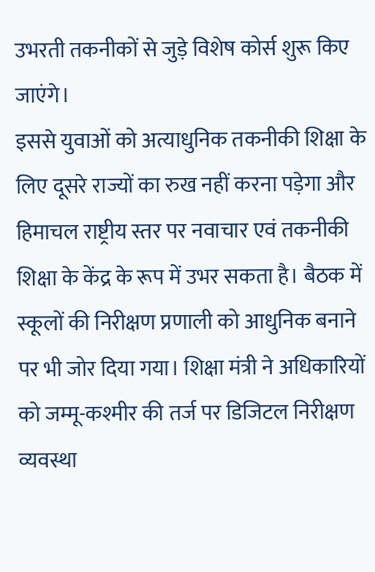उभरती तकनीकों से जुड़े विशेष कोर्स शुरू किए जाएंगे।
इससे युवाओं को अत्याधुनिक तकनीकी शिक्षा के लिए दूसरे राज्यों का रुख नहीं करना पड़ेगा और हिमाचल राष्ट्रीय स्तर पर नवाचार एवं तकनीकी शिक्षा के केंद्र के रूप में उभर सकता है। बैठक में स्कूलों की निरीक्षण प्रणाली को आधुनिक बनाने पर भी जोर दिया गया। शिक्षा मंत्री ने अधिकारियों को जम्मू-कश्मीर की तर्ज पर डिजिटल निरीक्षण व्यवस्था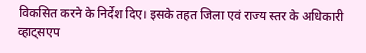विकसित करने के निर्देश दिए। इसके तहत जिला एवं राज्य स्तर के अधिकारी व्हाट्सएप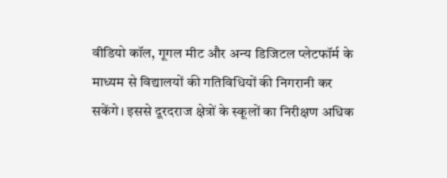वीडियो कॉल, गूगल मीट और अन्य डिजिटल प्लेटफॉर्म के माध्यम से विद्यालयों की गतिविधियों की निगरानी कर सकेंगे। इससे दूरदराज क्षेत्रों के स्कूलों का निरीक्षण अधिक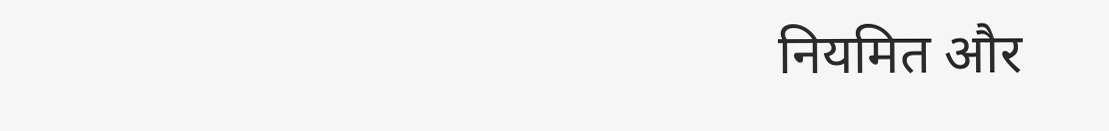नियमित और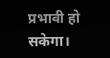प्रभावी हो सकेगा।